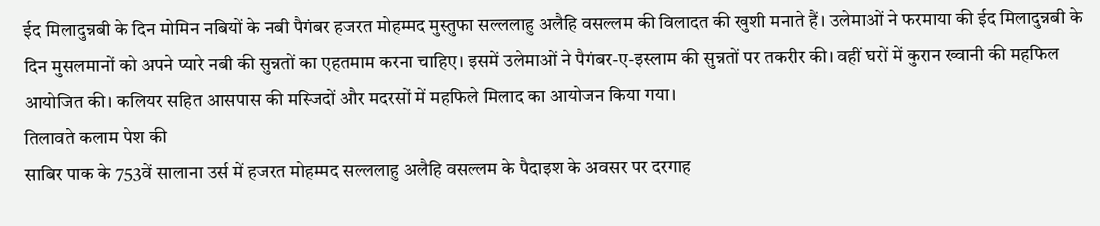ईद मिलादुन्नबी के दिन मोमिन नबियों के नबी पैगंबर हजरत मोहम्मद मुस्तुफा सल्ललाहु अलैहि वसल्लम की विलादत की खुशी मनाते हैं। उलेमाओं ने फरमाया की ईद मिलादुन्नबी के दिन मुसलमानों को अपने प्यारे नबी की सुन्नतों का एहतमाम करना चाहिए। इसमें उलेमाओं ने पैगंबर-ए-इस्लाम की सुन्नतों पर तकरीर की। वहीं घरों में कुरान ख्वानी की महफिल आयोजित की। कलियर सहित आसपास की मस्जिदों और मदरसों में महफिले मिलाद का आयोजन किया गया।
तिलावते कलाम पेश की
साबिर पाक के 753वें सालाना उर्स में हजरत मोहम्मद सल्ललाहु अलैहि वसल्लम के पैदाइश के अवसर पर दरगाह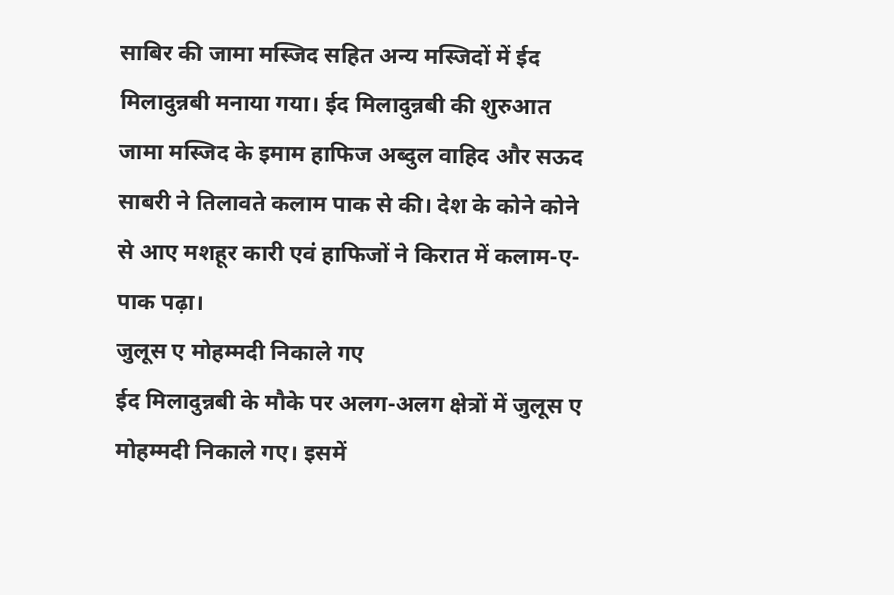साबिर की जामा मस्जिद सहित अन्य मस्जिदों में ईद मिलादुन्नबी मनाया गया। ईद मिलादुन्नबी की शुरुआत जामा मस्जिद के इमाम हाफिज अब्दुल वाहिद और सऊद साबरी ने तिलावते कलाम पाक से की। देश के कोने कोने से आए मशहूर कारी एवं हाफिजों ने किरात में कलाम-ए-पाक पढ़ा।
जुलूस ए मोहम्मदी निकाले गए
ईद मिलादुन्नबी के मौके पर अलग-अलग क्षेत्रों में जुलूस ए मोहम्मदी निकाले गए। इसमें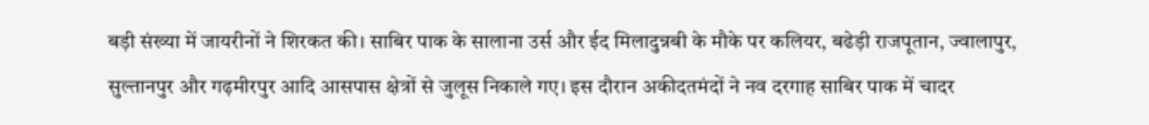बड़ी संख्या में जायरीनों ने शिरकत की। साबिर पाक के सालाना उर्स और ईद मिलादुन्नबी के मौके पर कलियर, बढेड़ी राजपूतान, ज्वालापुर, सुल्तानपुर और गढ़मीरपुर आदि आसपास क्षेत्रों से जुलूस निकाले गए। इस दौरान अकीदतमंदों ने नव दरगाह साबिर पाक में चादर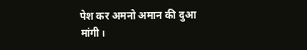पेश कर अमनो अमान की दुआ मांगी।